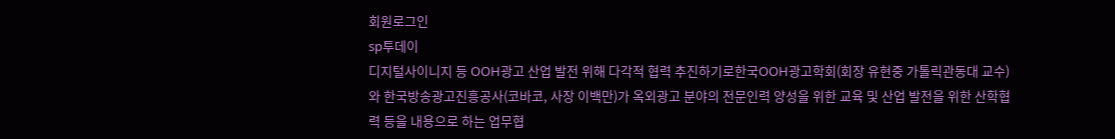회원로그인
sp투데이
디지털사이니지 등 OOH광고 산업 발전 위해 다각적 협력 추진하기로한국OOH광고학회(회장 유현중 가톨릭관동대 교수)와 한국방송광고진흥공사(코바코, 사장 이백만)가 옥외광고 분야의 전문인력 양성을 위한 교육 및 산업 발전을 위한 산학협력 등을 내용으로 하는 업무협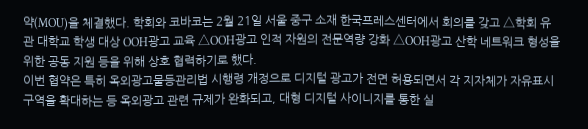약(MOU)을 체결했다. 학회와 코바코는 2월 21일 서울 중구 소재 한국프레스센터에서 회의를 갖고 △학회 유관 대학교 학생 대상 OOH광고 교육 △OOH광고 인적 자원의 전문역량 강화 △OOH광고 산학 네트워크 형성을 위한 공동 지원 등을 위해 상호 협력하기로 했다.
이번 협약은 특히 옥외광고물등관리법 시행령 개정으로 디지털 광고가 전면 허용되면서 각 지자체가 자유표시구역을 확대하는 등 옥외광고 관련 규제가 완화되고, 대형 디지털 사이니지를 통한 실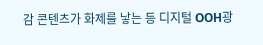감 콘텐츠가 화제를 낳는 등 디지털 OOH광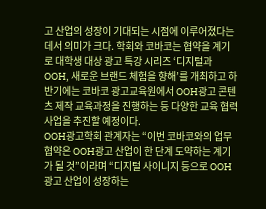고 산업의 성장이 기대되는 시점에 이루어졌다는 데서 의미가 크다. 학회와 코바코는 협약을 계기로 대학생 대상 광고 특강 시리즈 ‘디지털과 OOH, 새로운 브랜드 체험을 향해’를 개최하고 하반기에는 코바코 광고교육원에서 OOH광고 콘텐츠 제작 교육과정을 진행하는 등 다양한 교육 협력사업을 추진할 예정이다.
OOH광고학회 관계자는 “이번 코바코와의 업무협약은 OOH광고 산업이 한 단계 도약하는 계기가 될 것”이라며 “디지털 사이니지 등으로 OOH광고 산업이 성장하는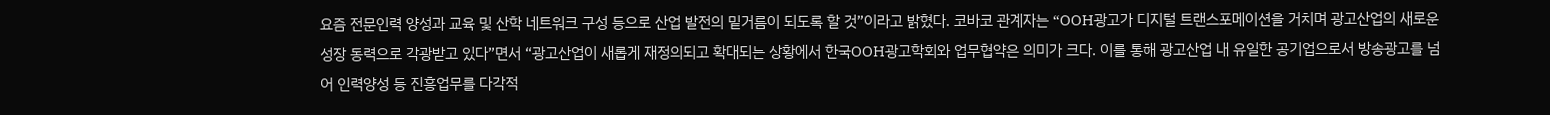요즘 전문인력 양성과 교육 및 산학 네트워크 구성 등으로 산업 발전의 밑거름이 되도록 할 것”이라고 밝혔다. 코바코 관계자는 “OOH광고가 디지털 트랜스포메이션을 거치며 광고산업의 새로운 성장 동력으로 각광받고 있다”면서 “광고산업이 새롭게 재정의되고 확대되는 상황에서 한국OOH광고학회와 업무협약은 의미가 크다. 이를 통해 광고산업 내 유일한 공기업으로서 방송광고를 넘어 인력양성 등 진흥업무를 다각적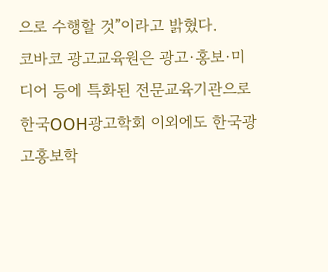으로 수행할 것”이라고 밝혔다.
코바코 광고교육원은 광고·홍보·미디어 등에 특화된 전문교육기관으로 한국OOH광고학회 이외에도 한국광고홍보학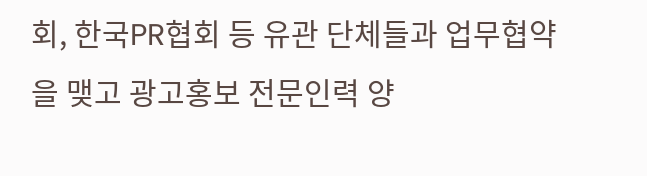회, 한국PR협회 등 유관 단체들과 업무협약을 맺고 광고홍보 전문인력 양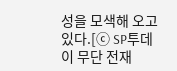성을 모색해 오고 있다.[ⓒ SP투데이 무단 전재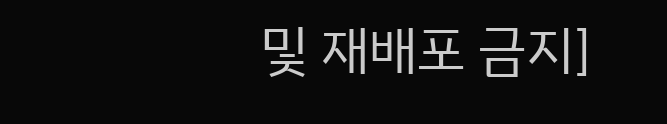및 재배포 금지]